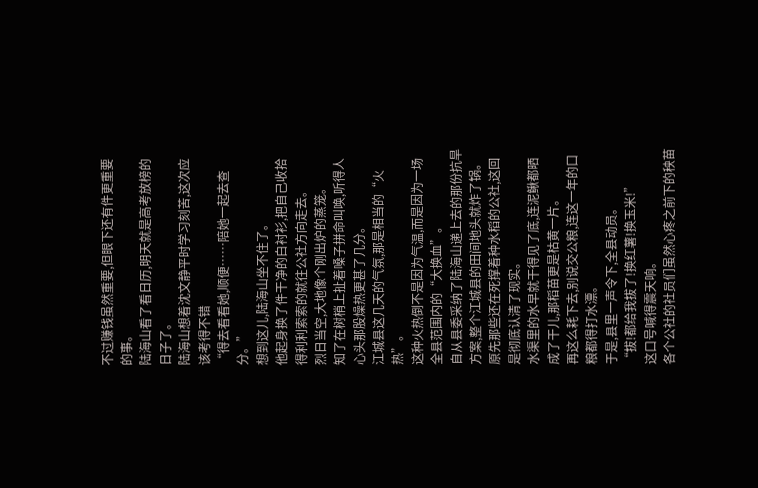不过赚钱虽然重要,但眼下还有件更重要的事。
陆海山看了看日历,明天就是高考放榜的日子了。
陆海山想着沈文静平时学习刻苦,这次应该考得不错
“得去看看她,顺便……陪她一起去查分。”
想到这儿,陆海山坐不住了。
他起身换了件干净的白衬衫,把自己收拾得利利索索的就往公社方向走去。
烈日当空,大地像个刚出炉的蒸笼。
知了在树梢上扯着嗓子拼命叫唤,听得人心头那股燥热更甚了几分。
江城县这几天的气氛,那是相当的“火热”。
这种火热倒不是因为气温,而是因为一场全县范围内的“大换血”。
自从县委采纳了陆海山递上去的那份抗旱方案,整个江城县的田间地头就炸了锅。
原先那些还在死撑着种水稻的公社,这回是彻底认清了现实。
水渠里的水早就干得见了底,连泥鳅都晒成了干儿,那稻苗更是枯黄一片。
再这么耗下去,别说交公粮,连这一年的口粮都得打水漂。
于是,县里一声令下,全县动员。
“拔!都给我拔了!换红薯!换玉米!”
这口号喊得震天响。
各个公社的社员们虽然心疼之前下的秧苗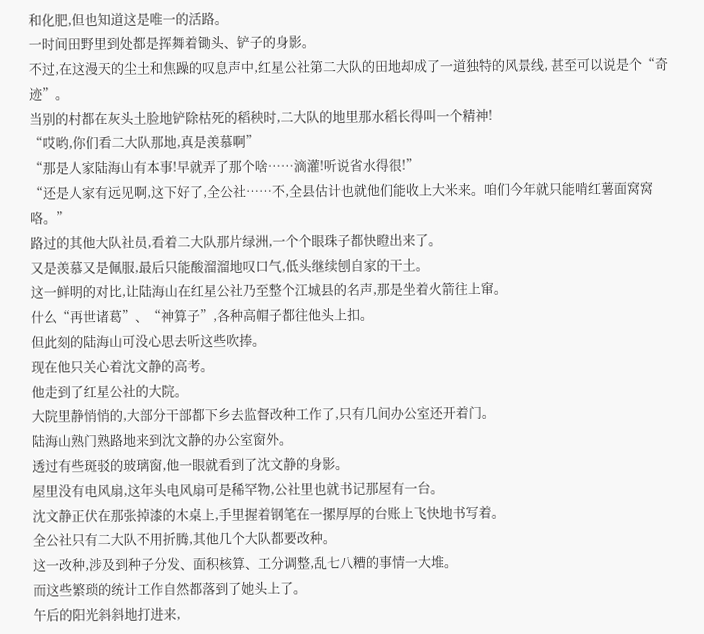和化肥,但也知道这是唯一的活路。
一时间田野里到处都是挥舞着锄头、铲子的身影。
不过,在这漫天的尘土和焦躁的叹息声中,红星公社第二大队的田地却成了一道独特的风景线, 甚至可以说是个“奇迹”。
当别的村都在灰头土脸地铲除枯死的稻秧时,二大队的地里那水稻长得叫一个精神!
“哎哟,你们看二大队那地,真是羡慕啊”
“那是人家陆海山有本事!早就弄了那个啥……滴灌!听说省水得很!”
“还是人家有远见啊,这下好了,全公社……不,全县估计也就他们能收上大米来。咱们今年就只能啃红薯面窝窝咯。”
路过的其他大队社员,看着二大队那片绿洲,一个个眼珠子都快瞪出来了。
又是羡慕又是佩服,最后只能酸溜溜地叹口气,低头继续刨自家的干土。
这一鲜明的对比,让陆海山在红星公社乃至整个江城县的名声,那是坐着火箭往上窜。
什么“再世诸葛”、“神算子”,各种高帽子都往他头上扣。
但此刻的陆海山可没心思去听这些吹捧。
现在他只关心着沈文静的高考。
他走到了红星公社的大院。
大院里静悄悄的,大部分干部都下乡去监督改种工作了,只有几间办公室还开着门。
陆海山熟门熟路地来到沈文静的办公室窗外。
透过有些斑驳的玻璃窗,他一眼就看到了沈文静的身影。
屋里没有电风扇,这年头电风扇可是稀罕物,公社里也就书记那屋有一台。
沈文静正伏在那张掉漆的木桌上,手里握着钢笔在一摞厚厚的台账上飞快地书写着。
全公社只有二大队不用折腾,其他几个大队都要改种。
这一改种,涉及到种子分发、面积核算、工分调整,乱七八糟的事情一大堆。
而这些繁琐的统计工作自然都落到了她头上了。
午后的阳光斜斜地打进来,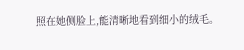照在她侧脸上,能清晰地看到细小的绒毛。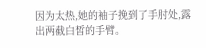因为太热,她的袖子挽到了手肘处,露出两截白皙的手臂。